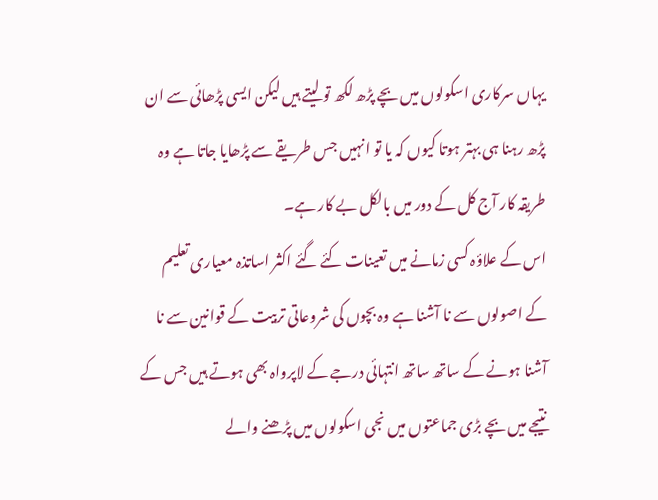یہاں سرکاری اسکولوں میں بچے پڑھ لکھ تو لیتے ہیں لیکن ایسی پڑھائی سے ان پڑھ رہنا ہی بہتر ہوتا کیوں کہ یا تو انہیں جس طریقے سے پڑھایا جاتا ہے وہ طریقہ کار آج کل کے دور میں بالکل بے کار ہے۔
اس کے علاؤہ کسی زمانے میں تعینات کئے گئے اکثر اساتذہ معیاری تعلیم کے اصولوں سے نا آشنا ہے وہ بچوں کی شروعاتی تربیت کے قوانین سے نا آشنا ہونے کے ساتھ ساتھ انتہائی درجے کے لاپرواہ بھی ہوتے ہیں جس کے نتیجے میں بچے بڑی جماعتوں میں نجی اسکولوں میں پڑھنے والے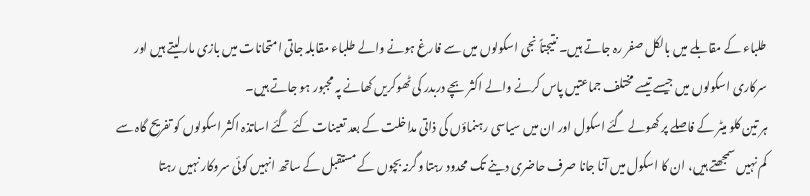طلباء کے مقابلے میں بالکل صفر رہ جاتے ہیں۔ نتیجتاً نجی اسکولوں میں سے فارغ ہونے والے طلباء مقابلہ جاتی امتحانات میں بازی مار لیتے ہیں اور سرکاری اسکولوں میں جیسے تیسے مختلف جماعتیں پاس کرنے والے اکثر بچے دربدر کی ٹھوکریں کھانے پہ مجبور ہو جاتے ہیں۔
ہر تین کلو میٹر کے فاصلے پر کھولے گئے اسکول اور ان میں سیاسی رہنماؤں کی ذاتی مداخلت کے بعد تعینات کئے گئے اساتذہ اکثر اسکولوں کو تفریح گاہ سے کم نہیں سمجھتے ہیں، ان کا اسکول میں آنا جانا صرف حاضری دینے تک محدود رہتا وگرنہ بچوں کے مستقبل کے ساتھ انہیں کوئی سروکار نہیں رہتا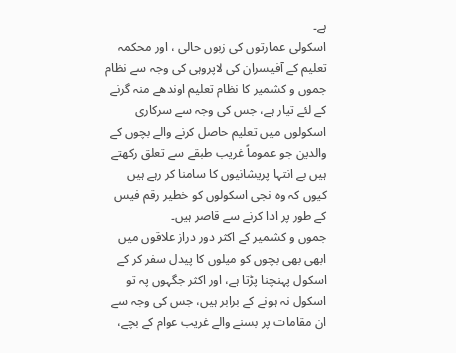ہے۔
اسکولی عمارتوں کی زبوں حالی ، اور محکمہ تعلیم کے آفیسران کی لاپروہی کی وجہ سے نظام جموں و کشمیر کا نظام تعلیم اوندھے منہ گرنے کے لئے تیار ہے، جس کی وجہ سے سرکاری اسکولوں میں تعلیم حاصل کرنے والے بچوں کے والدین جو عموماً غریب طبقے سے تعلق رکھتے ہیں بے انتہا پریشانیوں کا سامنا کر رہے ہیں کیوں کہ وہ نجی اسکولوں کو خطیر رقم فیس کے طور پر ادا کرنے سے قاصر ہیں۔
جموں و کشمیر کے اکثر دور دراز علاقوں میں ابھی بھی بچوں کو میلوں کا پیدل سفر کر کے اسکول پہنچنا پڑتا ہے، اور اکثر جگہوں پہ تو اسکول نہ ہونے کے برابر ہیں، جس کی وجہ سے ان مقامات پر بسنے والے غریب عوام کے بچے،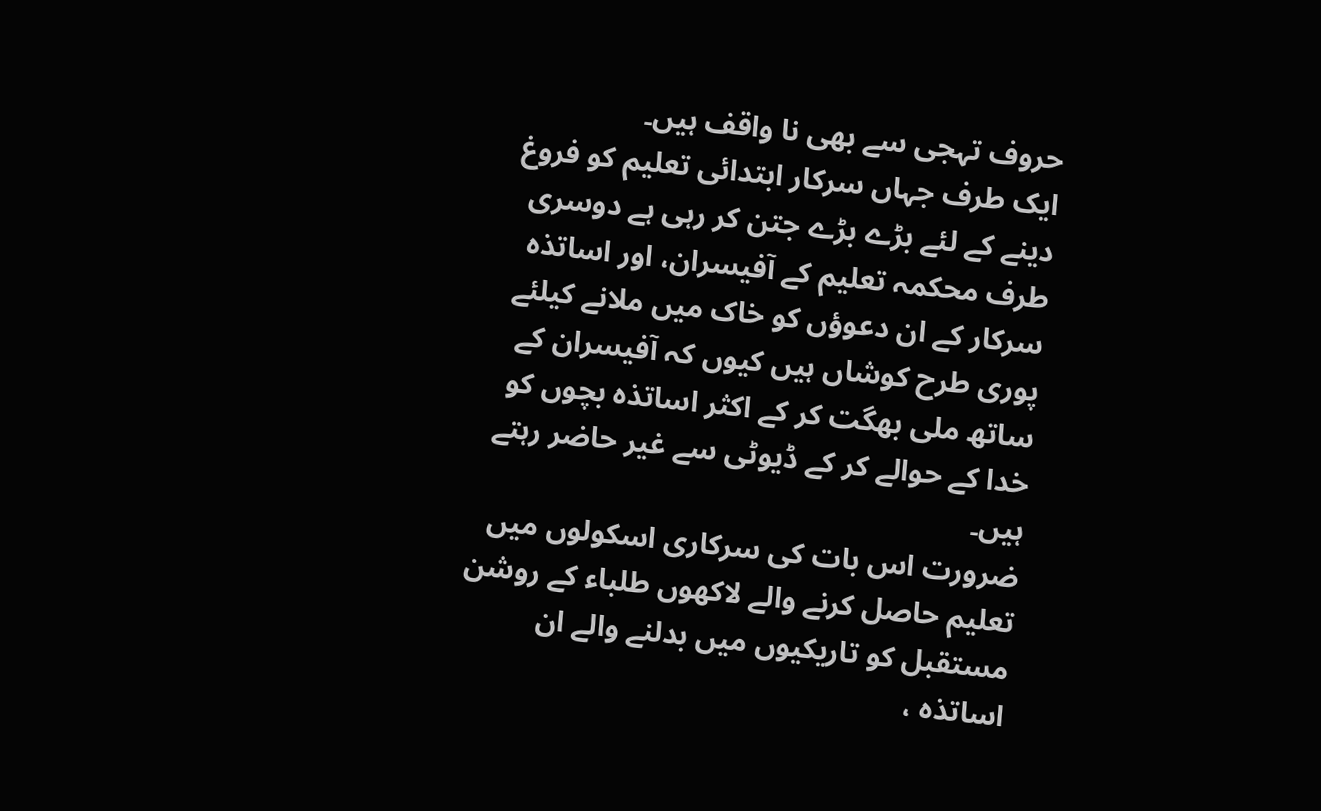حروف تہجی سے بھی نا واقف ہیں۔
ایک طرف جہاں سرکار ابتدائی تعلیم کو فروغ دینے کے لئے بڑے بڑے جتن کر رہی ہے دوسری طرف محکمہ تعلیم کے آفیسران، اور اساتذہ سرکار کے ان دعوؤں کو خاک میں ملانے کیلئے پوری طرح کوشاں ہیں کیوں کہ آفیسران کے ساتھ ملی بھگت کر کے اکثر اساتذہ بچوں کو خدا کے حوالے کر کے ڈیوٹی سے غیر حاضر رہتے ہیں۔
ضرورت اس بات کی سرکاری اسکولوں میں تعلیم حاصل کرنے والے لاکھوں طلباء کے روشن مستقبل کو تاریکیوں میں بدلنے والے ان اساتذہ ،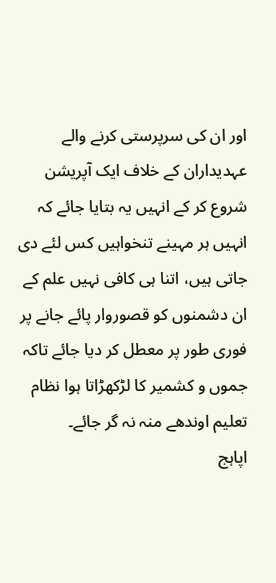اور ان کی سرپرستی کرنے والے عہدیداران کے خلاف ایک آپریشن شروع کر کے انہیں یہ بتایا جائے کہ انہیں ہر مہینے تنخواہیں کس لئے دی جاتی ہیں، اتنا ہی کافی نہیں علم کے ان دشمنوں کو قصوروار پائے جانے پر فوری طور پر معطل کر دیا جائے تاکہ جموں و کشمیر کا لڑکھڑاتا ہوا نظام تعلیم اوندھے منہ نہ گر جائے۔
اپاہج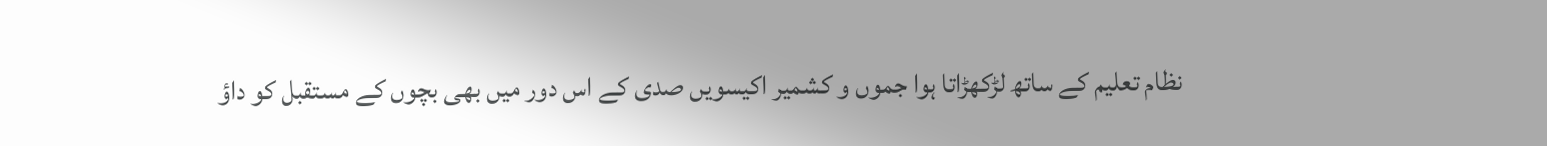نظام تعلیم کے ساتھ لڑکھڑاتا ہوا جموں و کشمیر اکیسویں صدی کے اس دور میں بھی بچوں کے مستقبل کو داؤ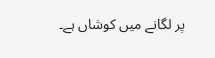پر لگانے میں کوشاں ہے۔